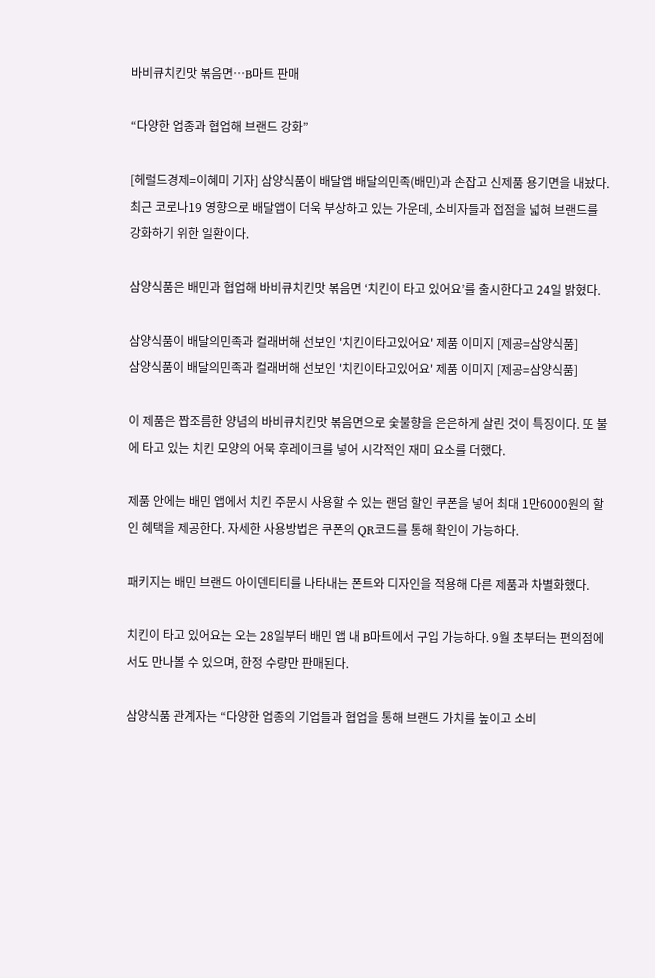바비큐치킨맛 볶음면…B마트 판매

“다양한 업종과 협업해 브랜드 강화”

[헤럴드경제=이혜미 기자] 삼양식품이 배달앱 배달의민족(배민)과 손잡고 신제품 용기면을 내놨다. 최근 코로나19 영향으로 배달앱이 더욱 부상하고 있는 가운데, 소비자들과 접점을 넓혀 브랜드를 강화하기 위한 일환이다.

삼양식품은 배민과 협업해 바비큐치킨맛 볶음면 ‘치킨이 타고 있어요’를 출시한다고 24일 밝혔다.

삼양식품이 배달의민족과 컬래버해 선보인 '치킨이타고있어요' 제품 이미지 [제공=삼양식품]
삼양식품이 배달의민족과 컬래버해 선보인 '치킨이타고있어요' 제품 이미지 [제공=삼양식품]

이 제품은 짭조름한 양념의 바비큐치킨맛 볶음면으로 숯불향을 은은하게 살린 것이 특징이다. 또 불에 타고 있는 치킨 모양의 어묵 후레이크를 넣어 시각적인 재미 요소를 더했다.

제품 안에는 배민 앱에서 치킨 주문시 사용할 수 있는 랜덤 할인 쿠폰을 넣어 최대 1만6000원의 할인 혜택을 제공한다. 자세한 사용방법은 쿠폰의 QR코드를 통해 확인이 가능하다.

패키지는 배민 브랜드 아이덴티티를 나타내는 폰트와 디자인을 적용해 다른 제품과 차별화했다.

치킨이 타고 있어요는 오는 28일부터 배민 앱 내 B마트에서 구입 가능하다. 9월 초부터는 편의점에서도 만나볼 수 있으며, 한정 수량만 판매된다.

삼양식품 관계자는 “다양한 업종의 기업들과 협업을 통해 브랜드 가치를 높이고 소비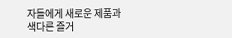자들에게 새로운 제품과 색다른 즐거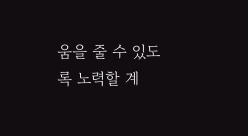움을 줄 수 있도록 노력할 계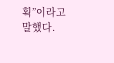획”이라고 말했다.